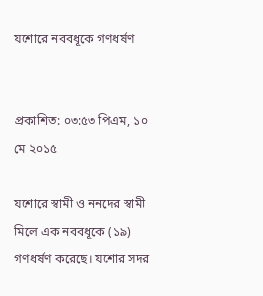যশোরে নববধূকে গণধর্ষণ


প্রকাশিত: ০৩:৫৩ পিএম, ১০ মে ২০১৫

যশোরে স্বামী ও ননদের স্বামী মিলে এক নববধূকে (১৯) গণধর্ষণ করেছে। যশোর সদর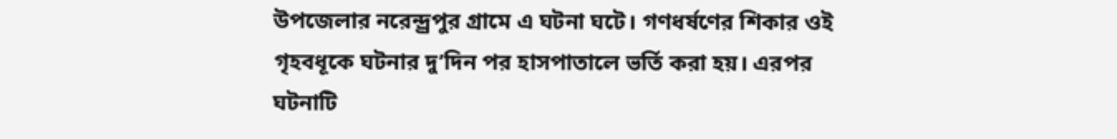উপজেলার নরেন্দ্র্রপুর গ্রামে এ ঘটনা ঘটে। গণধর্ষণের শিকার ওই গৃহবধূকে ঘটনার দু’দিন পর হাসপাতালে ভর্তি করা হয়। এরপর ঘটনাটি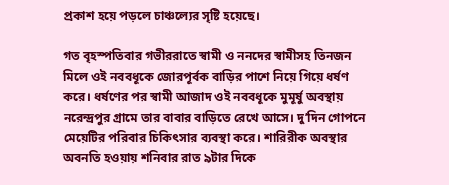প্রকাশ হয়ে পড়লে চাঞ্চল্যের সৃষ্টি হয়েছে।

গত বৃহস্পতিবার গভীররাতে স্বামী ও ননদের স্বামীসহ তিনজন মিলে ওই নববধূকে জোরপূর্বক বাড়ির পাশে নিয়ে গিয়ে ধর্ষণ করে। ধর্ষণের পর স্বামী আজাদ ওই নববধূকে মুমূর্ষু অবস্থায় নরেন্দ্রপুর গ্রামে তার বাবার বাড়িতে রেখে আসে। দু’দিন গোপনে মেয়েটির পরিবার চিকিৎসার ব্যবস্থা করে। শারিরীক অবস্থার অবনতি হওয়ায় শনিবার রাত ৯টার দিকে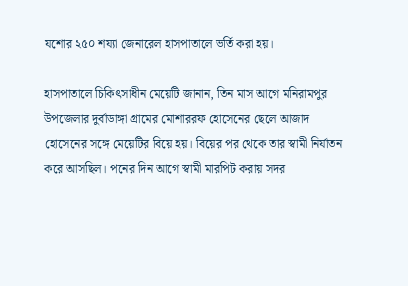যশোর ২৫০ শয্যা জেনারেল হাসপাতালে ভর্তি করা হয়।

হাসপাতালে চিকিৎসাধীন মেয়েটি জানান, তিন মাস আগে মনিরামপুর উপজেলার দুর্বাডাঙ্গা গ্রামের মোশাররফ হোসেনের ছেলে আজাদ হোসেনের সঙ্গে মেয়েটির বিয়ে হয়। বিয়ের পর থেকে তার স্বামী নির্যাতন করে আসছিল। পনের দিন আগে স্বামী মারপিট করায় সদর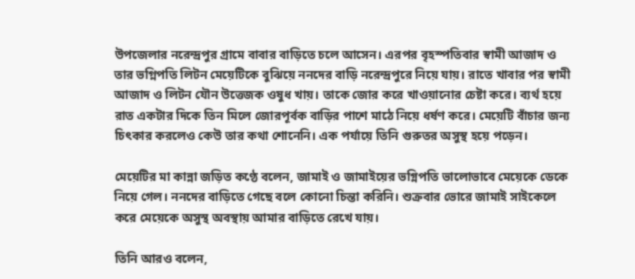উপজেলার নরেন্দ্রপুর গ্রামে বাবার বাড়িতে চলে আসেন। এরপর বৃহস্পতিবার স্বামী আজাদ ও তার ভগ্নিপতি লিটন মেয়েটিকে বুঝিয়ে ননদের বাড়ি নরেন্দ্রপুরে নিয়ে যায়। রাতে খাবার পর স্বামী আজাদ ও লিটন যৌন উত্তেজক ওষুধ খায়। তাকে জোর করে খাওয়ানোর চেষ্টা করে। ব্যর্থ হয়ে রাত একটার দিকে তিন মিলে জোরপূর্বক বাড়ির পাশে মাঠে নিয়ে ধর্ষণ করে। মেয়েটি বাঁচার জন্য চিৎকার করলেও কেউ তার কথা শোনেনি। এক পর্যায়ে তিনি গুরুতর অসুস্থ হয়ে পড়েন।

মেয়েটির মা কান্না জড়িত কণ্ঠে বলেন, জামাই ও জামাইয়ের ভগ্নিপতি ভালোভাবে মেয়েকে ডেকে নিয়ে গেল। ননদের বাড়িতে গেছে বলে কোনো চিন্তা করিনি। শুক্রবার ভোরে জামাই সাইকেলে করে মেয়েকে অসুস্থ অবস্থায় আমার বাড়িতে রেখে যায়।

তিনি আরও বলেন,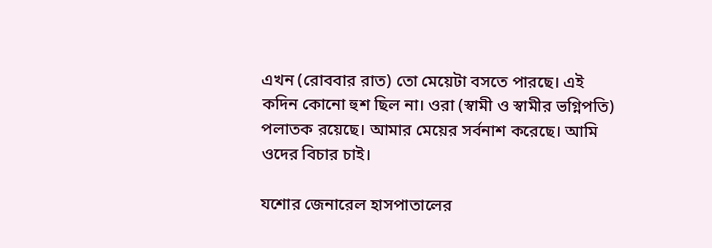এখন (রোববার রাত) তো মেয়েটা বসতে পারছে। এই কদিন কোনো হুশ ছিল না। ওরা (স্বামী ও স্বামীর ভগ্নিপতি) পলাতক রয়েছে। আমার মেয়ের সর্বনাশ করেছে। আমি ওদের বিচার চাই।

যশোর জেনারেল হাসপাতালের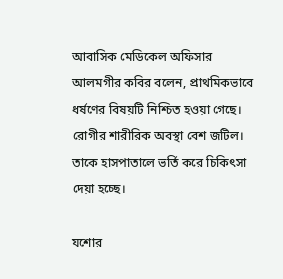আবাসিক মেডিকেল অফিসার আলমগীর কবির বলেন, প্রাথমিকভাবে ধর্ষণের বিষয়টি নিশ্চিত হওয়া গেছে। রোগীর শারীরিক অবস্থা বেশ জটিল। তাকে হাসপাতালে ভর্তি করে চিকিৎসা দেয়া হচ্ছে।

যশোর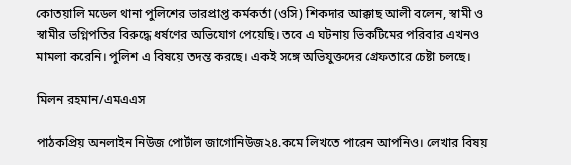কোতয়ালি মডেল থানা পুলিশের ভারপ্রাপ্ত কর্মকর্তা (ওসি) শিকদার আক্কাছ আলী বলেন, স্বামী ও স্বামীর ভগ্নিপতির বিরুদ্ধে ধর্ষণের অভিযোগ পেয়েছি। তবে এ ঘটনায় ভিকটিমের পরিবার এখনও মামলা করেনি। পুলিশ এ বিষয়ে তদন্ত করছে। একই সঙ্গে অভিযুক্তদের গ্রেফতারে চেষ্টা চলছে।

মিলন রহমান/এমএএস

পাঠকপ্রিয় অনলাইন নিউজ পোর্টাল জাগোনিউজ২৪.কমে লিখতে পারেন আপনিও। লেখার বিষয়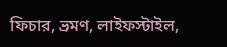ফিচার, ভ্রমণ, লাইফস্টাইল,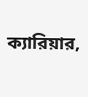ক্যারিয়ার,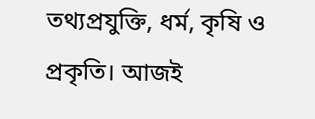তথ্যপ্রযুক্তি, ধর্ম, কৃষি ও প্রকৃতি। আজই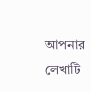আপনার লেখাটি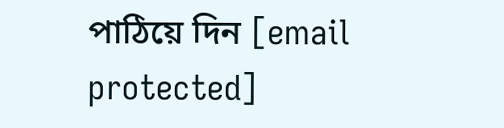পাঠিয়ে দিন [email protected]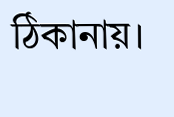ঠিকানায়।